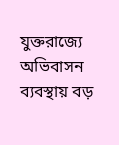যুক্তরাজ্যে অভিবাসন ব্যবস্থায় বড়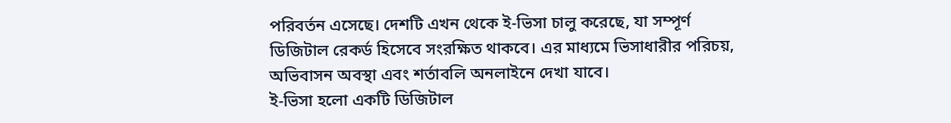পরিবর্তন এসেছে। দেশটি এখন থেকে ই-ভিসা চালু করেছে, যা সম্পূর্ণ ডিজিটাল রেকর্ড হিসেবে সংরক্ষিত থাকবে। এর মাধ্যমে ভিসাধারীর পরিচয়, অভিবাসন অবস্থা এবং শর্তাবলি অনলাইনে দেখা যাবে।
ই-ভিসা হলো একটি ডিজিটাল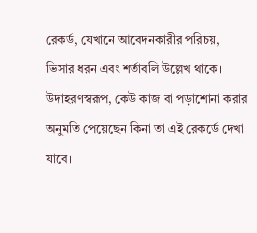রেকর্ড, যেখানে আবেদনকারীর পরিচয়, ভিসার ধরন এবং শর্তাবলি উল্লেখ থাকে। উদাহরণস্বরূপ, কেউ কাজ বা পড়াশোনা করার অনুমতি পেয়েছেন কিনা তা এই রেকর্ডে দেখা যাবে।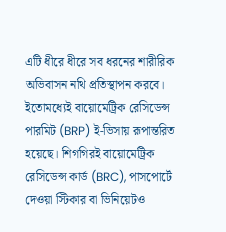এটি ধীরে ধীরে সব ধরনের শারীরিক অভিবাসন নথি প্রতিস্থাপন করবে। ইতোমধ্যেই বায়োমেট্রিক রেসিডেন্স পারমিট (BRP) ই-ভিসায় রূপান্তরিত হয়েছে। শিগগিরই বায়োমেট্রিক রেসিডেন্স কার্ড (BRC), পাসপোর্টে দেওয়া স্টিকার বা ভিনিয়েটও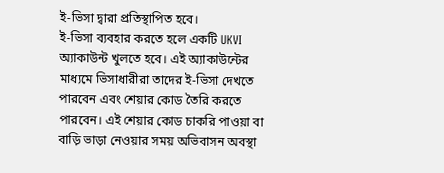ই-ভিসা দ্বারা প্রতিস্থাপিত হবে।
ই-ভিসা ব্যবহার করতে হলে একটি UKVI অ্যাকাউন্ট খুলতে হবে। এই অ্যাকাউন্টের মাধ্যমে ভিসাধারীরা তাদের ই-ভিসা দেখতে পারবেন এবং শেয়ার কোড তৈরি করতে পারবেন। এই শেয়ার কোড চাকরি পাওয়া বা বাড়ি ভাড়া নেওয়ার সময় অভিবাসন অবস্থা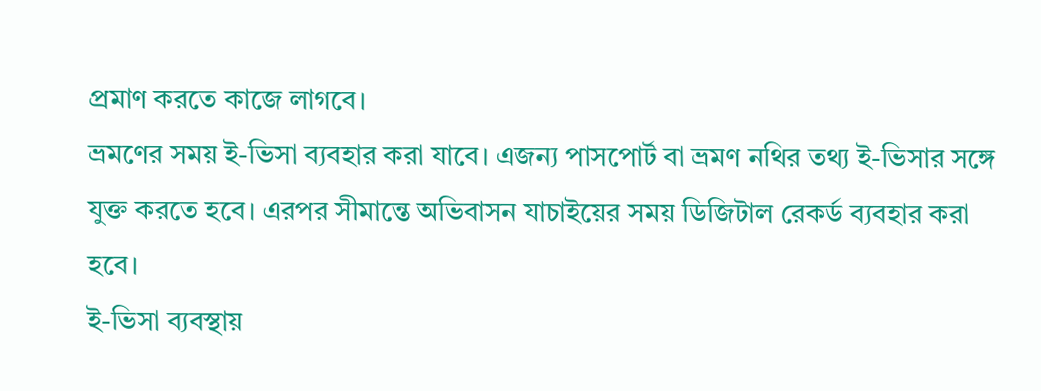প্রমাণ করতে কাজে লাগবে।
ভ্রমণের সময় ই-ভিসা ব্যবহার করা যাবে। এজন্য পাসপোর্ট বা ভ্রমণ নথির তথ্য ই-ভিসার সঙ্গে যুক্ত করতে হবে। এরপর সীমান্তে অভিবাসন যাচাইয়ের সময় ডিজিটাল রেকর্ড ব্যবহার করা হবে।
ই-ভিসা ব্যবস্থায়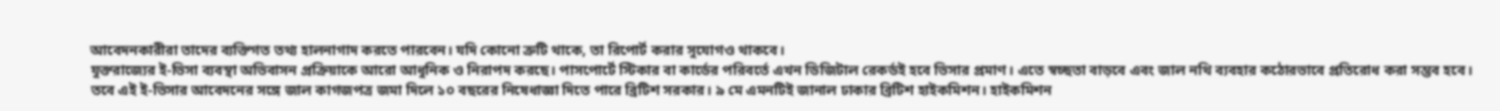আবেদনকারীরা তাদের ব্যক্তিগত তথ্য হালনাগাদ করতে পারবেন। যদি কোনো ত্রুটি থাকে, তা রিপোর্ট করার সুযোগও থাকবে।
যুক্তরাজ্যের ই-ভিসা ব্যবস্থা অভিবাসন প্রক্রিয়াকে আরো আধুনিক ও নিরাপদ করছে। পাসপোর্টে স্টিকার বা কার্ডের পরিবর্তে এখন ডিজিটাল রেকর্ডই হবে ভিসার প্রমাণ। এতে স্বচ্ছতা বাড়বে এবং জাল নথি ব্যবহার কঠোরভাবে প্রতিরোধ করা সম্ভব হবে।
তবে এই ই-ভিসার আবেদনের সঙ্গে জাল কাগজপত্র জমা দিলে ১০ বছরের নিষেধাজ্ঞা দিতে পারে ব্রিটিশ সরকার। ৯ মে এমনটিই জানাল ঢাকার ব্রিটিশ হাইকমিশন। হাইকমিশন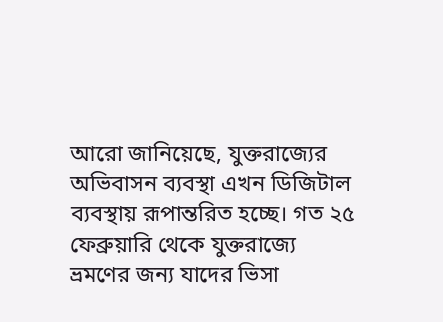আরো জানিয়েছে, যুক্তরাজ্যের অভিবাসন ব্যবস্থা এখন ডিজিটাল ব্যবস্থায় রূপান্তরিত হচ্ছে। গত ২৫ ফেব্রুয়ারি থেকে যুক্তরাজ্যে ভ্রমণের জন্য যাদের ভিসা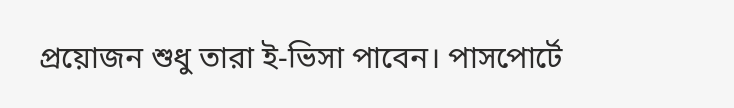প্রয়োজন শুধু তারা ই-ভিসা পাবেন। পাসপোর্টে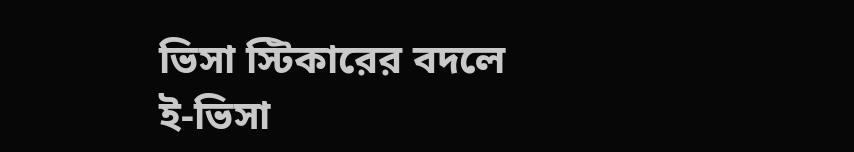ভিসা স্টিকারের বদলে ই-ভিসা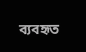ব্যবহৃত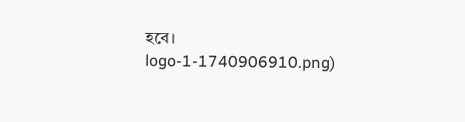হবে।
logo-1-1740906910.png)